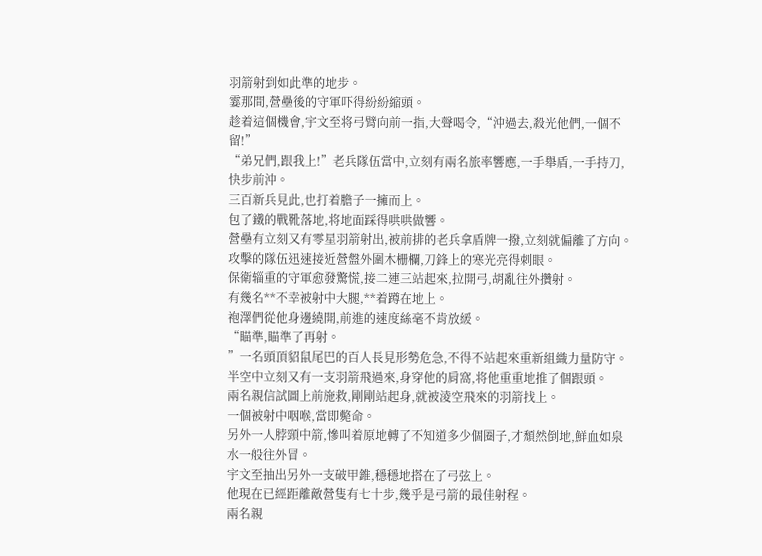羽箭射到如此準的地步。
霎那間,營壘後的守軍吓得紛紛縮頭。
趁着這個機會,宇文至将弓臂向前一指,大聲喝令,“沖過去,殺光他們,一個不留!”
“弟兄們,跟我上!”老兵隊伍當中,立刻有兩名旅率響應,一手舉盾,一手持刀,快步前沖。
三百新兵見此,也打着膽子一擁而上。
包了鐵的戰靴落地,将地面踩得哄哄做響。
營壘有立刻又有零星羽箭射出,被前排的老兵拿盾牌一撥,立刻就偏離了方向。
攻擊的隊伍迅速接近營盤外圍木栅欄,刀鋒上的寒光亮得刺眼。
保衛辎重的守軍愈發驚慌,接二連三站起來,拉開弓,胡亂往外攢射。
有幾名**不幸被射中大腿,**着蹲在地上。
袍澤們從他身邊繞開,前進的速度絲毫不肯放緩。
“瞄準,瞄準了再射。
”一名頭頂貂鼠尾巴的百人長見形勢危急,不得不站起來重新組織力量防守。
半空中立刻又有一支羽箭飛過來,身穿他的肩窩,将他重重地推了個跟頭。
兩名親信試圖上前施救,剛剛站起身,就被淩空飛來的羽箭找上。
一個被射中咽喉,當即斃命。
另外一人脖頸中箭,慘叫着原地轉了不知道多少個圈子,才頹然倒地,鮮血如泉水一般往外冒。
宇文至抽出另外一支破甲錐,穩穩地搭在了弓弦上。
他現在已經距離敵營隻有七十步,幾乎是弓箭的最佳射程。
兩名親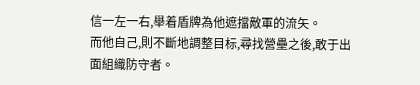信一左一右,舉着盾牌為他遮擋敵軍的流矢。
而他自己,則不斷地調整目标,尋找營壘之後,敢于出面組織防守者。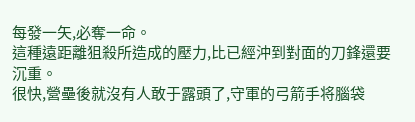每發一矢,必奪一命。
這種遠距離狙殺所造成的壓力,比已經沖到對面的刀鋒還要沉重。
很快,營壘後就沒有人敢于露頭了,守軍的弓箭手将腦袋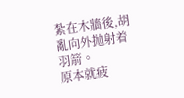紮在木牆後,胡亂向外抛射着羽箭。
原本就疲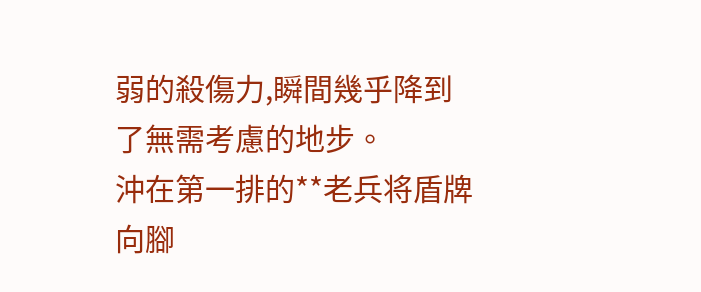弱的殺傷力,瞬間幾乎降到了無需考慮的地步。
沖在第一排的**老兵将盾牌向腳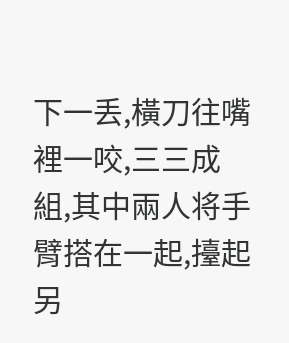下一丢,橫刀往嘴裡一咬,三三成組,其中兩人将手臂搭在一起,擡起另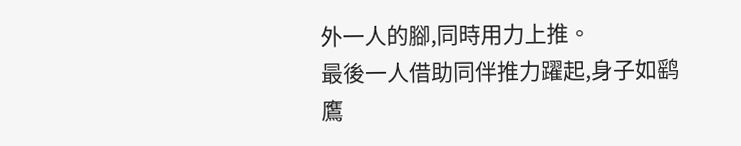外一人的腳,同時用力上推。
最後一人借助同伴推力躍起,身子如鹞鷹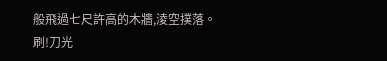般飛過七尺許高的木牆,淩空撲落。
刷!刀光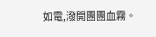如電,潑開團團血霧。